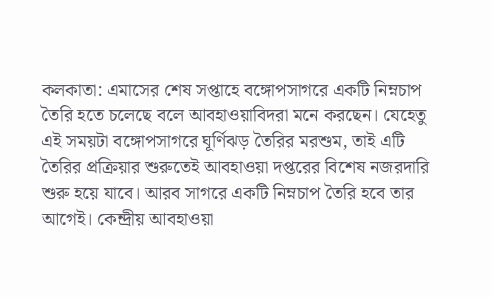কলকাতা: এমাসের শেষ সপ্তাহে বঙ্গোপসাগরে একটি নিম্নচাপ তৈরি হতে চলেছে বলে আবহাওয়াবিদরা মনে করছেন। যেহেতু এই সময়টা বঙ্গোপসাগরে ঘূর্ণিঝড় তৈরির মরশুম, তাই এটি তৈরির প্রক্রিয়ার শুরুতেই আবহাওয়া দপ্তরের বিশেষ নজরদারি শুরু হয়ে যাবে। আরব সাগরে একটি নিম্নচাপ তৈরি হবে তার আগেই। কেন্দ্রীয় আবহাওয়া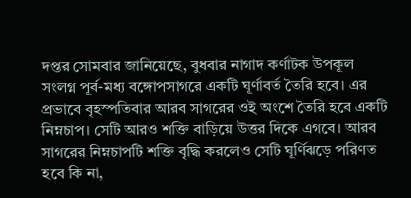দপ্তর সোমবার জানিয়েছে, বুধবার নাগাদ কর্ণাটক উপকূল সংলগ্ন পূর্ব-মধ্য বঙ্গোপসাগরে একটি ঘূর্ণাবর্ত তৈরি হবে। এর প্রভাবে বৃহস্পতিবার আরব সাগরের ওই অংশে তৈরি হবে একটি নিম্নচাপ। সেটি আরও শক্তি বাড়িয়ে উত্তর দিকে এগবে। আরব সাগরের নিম্নচাপটি শক্তি বৃদ্ধি করলেও সেটি ঘূর্ণিঝড়ে পরিণত হবে কি না,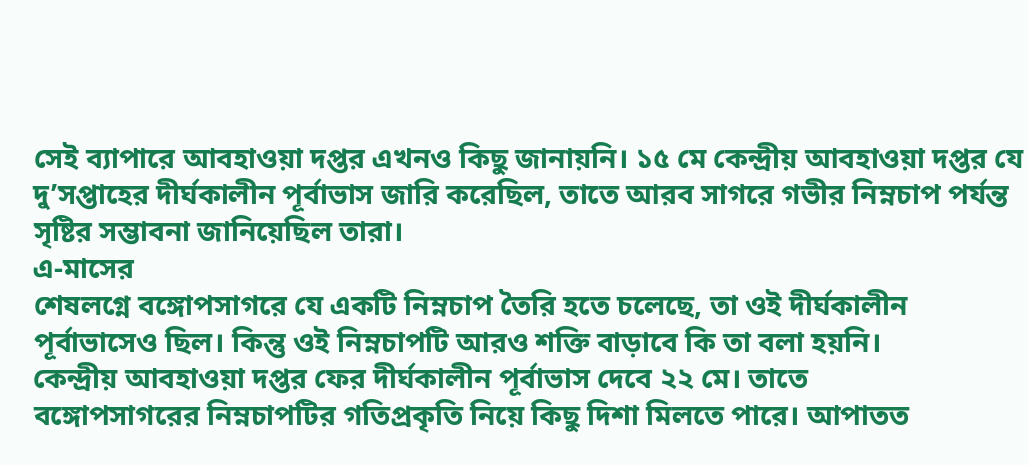সেই ব্যাপারে আবহাওয়া দপ্তর এখনও কিছু জানায়নি। ১৫ মে কেন্দ্রীয় আবহাওয়া দপ্তর যে দু’সপ্তাহের দীর্ঘকালীন পূর্বাভাস জারি করেছিল, তাতে আরব সাগরে গভীর নিম্নচাপ পর্যন্ত সৃষ্টির সম্ভাবনা জানিয়েছিল তারা।
এ-মাসের
শেষলগ্নে বঙ্গোপসাগরে যে একটি নিম্নচাপ তৈরি হতে চলেছে, তা ওই দীর্ঘকালীন
পূর্বাভাসেও ছিল। কিন্তু ওই নিম্নচাপটি আরও শক্তি বাড়াবে কি তা বলা হয়নি।
কেন্দ্রীয় আবহাওয়া দপ্তর ফের দীর্ঘকালীন পূর্বাভাস দেবে ২২ মে। তাতে
বঙ্গোপসাগরের নিম্নচাপটির গতিপ্রকৃতি নিয়ে কিছু দিশা মিলতে পারে। আপাতত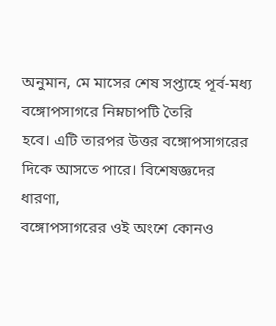অনুমান, মে মাসের শেষ সপ্তাহে পূর্ব-মধ্য বঙ্গোপসাগরে নিম্নচাপটি তৈরি
হবে। এটি তারপর উত্তর বঙ্গোপসাগরের দিকে আসতে পারে। বিশেষজ্ঞদের ধারণা,
বঙ্গোপসাগরের ওই অংশে কোনও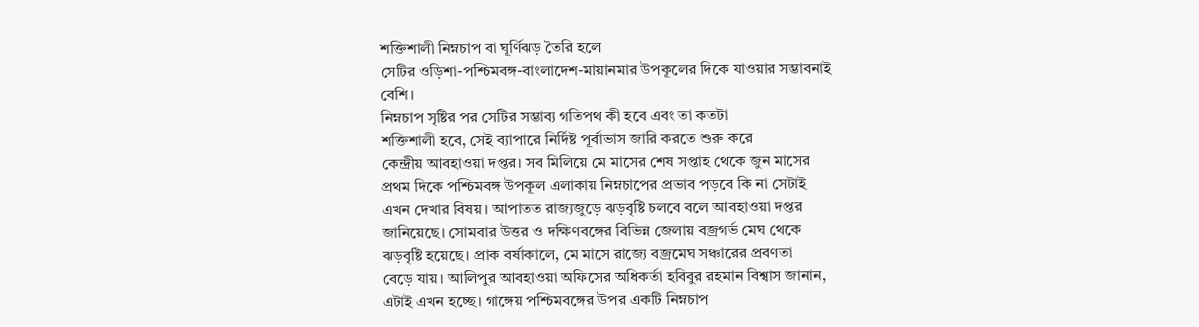শক্তিশালী নিম্নচাপ বা ঘূর্ণিঝড় তৈরি হলে
সেটির ওড়িশা-পশ্চিমবঙ্গ-বাংলাদেশ-মায়ানমার উপকূলের দিকে যাওয়ার সম্ভাবনাই
বেশি।
নিম্নচাপ সৃষ্টির পর সেটির সম্ভাব্য গতিপথ কী হবে এবং তা কতটা
শক্তিশালী হবে, সেই ব্যাপারে নির্দিষ্ট পূর্বাভাস জারি করতে শুরু করে
কেন্দ্রীয় আবহাওয়া দপ্তর। সব মিলিয়ে মে মাসের শেষ সপ্তাহ থেকে জুন মাসের
প্রথম দিকে পশ্চিমবঙ্গ উপকূল এলাকায় নিম্নচাপের প্রভাব পড়বে কি না সেটাই
এখন দেখার বিষয়। আপাতত রাজ্যজুড়ে ঝড়বৃষ্টি চলবে বলে আবহাওয়া দপ্তর
জানিয়েছে। সোমবার উত্তর ও দক্ষিণবঙ্গের বিভিন্ন জেলায় বজ্রগর্ভ মেঘ থেকে
ঝড়বৃষ্টি হয়েছে। প্রাক বর্ষাকালে, মে মাসে রাজ্যে বজ্রমেঘ সঞ্চারের প্রবণতা
বেড়ে যায়। আলিপুর আবহাওয়া অফিসের অধিকর্তা হবিবুর রহমান বিশ্বাস জানান,
এটাই এখন হচ্ছে। গাঙ্গেয় পশ্চিমবঙ্গের উপর একটি নিম্নচাপ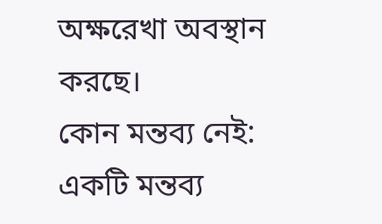অক্ষরেখা অবস্থান
করছে।
কোন মন্তব্য নেই:
একটি মন্তব্য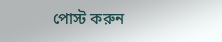পোস্ট করুন